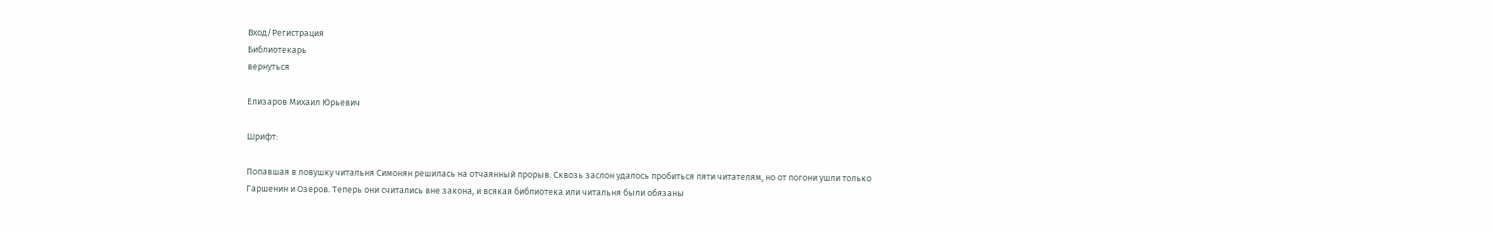Вход/Регистрация
Библиотекарь
вернуться

Елизаров Михаил Юрьевич

Шрифт:

Попавшая в ловушку читальня Симонян решилась на отчаянный прорыв. Сквозь заслон удалось пробиться пяти читателям, но от погони ушли только Гаршенин и Озеров. Теперь они считались вне закона, и всякая библиотека или читальня были обязаны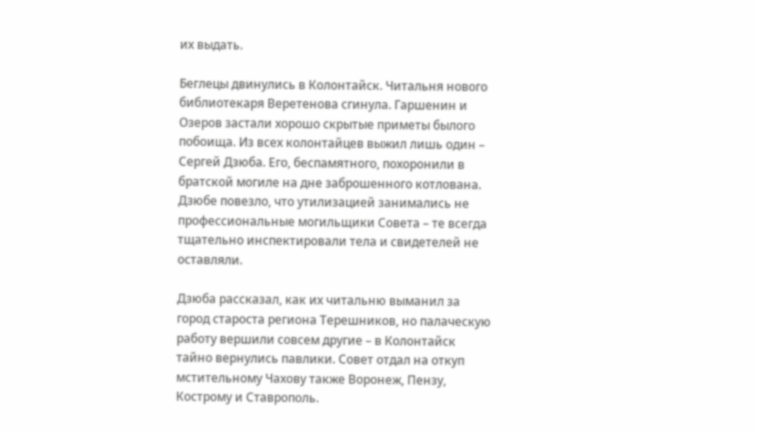их выдать.

Беглецы двинулись в Колонтайск. Читальня нового библиотекаря Веретенова сгинула. Гаршенин и Озеров застали хорошо скрытые приметы былого побоища. Из всех колонтайцев выжил лишь один – Сергей Дзюба. Его, беспамятного, похоронили в братской могиле на дне заброшенного котлована. Дзюбе повезло, что утилизацией занимались не профессиональные могильщики Совета – те всегда тщательно инспектировали тела и свидетелей не оставляли.

Дзюба рассказал, как их читальню выманил за город староста региона Терешников, но палаческую работу вершили совсем другие – в Колонтайск тайно вернулись павлики. Совет отдал на откуп мстительному Чахову также Воронеж, Пензу, Кострому и Ставрополь.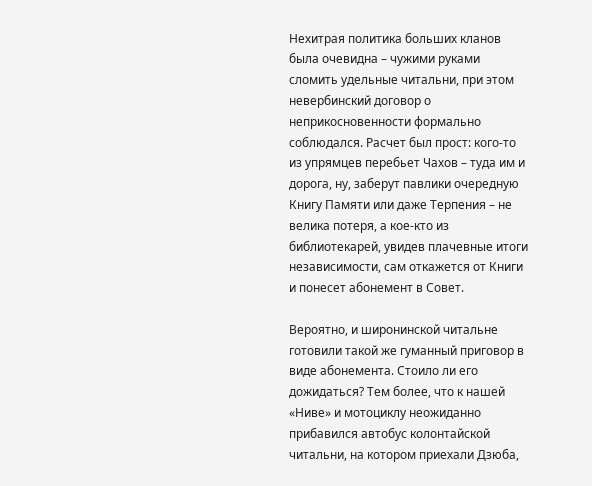Нехитрая политика больших кланов была очевидна – чужими руками сломить удельные читальни, при этом невербинский договор о неприкосновенности формально соблюдался. Расчет был прост: кого-то из упрямцев перебьет Чахов – туда им и дорога, ну, заберут павлики очередную Книгу Памяти или даже Терпения – не велика потеря, а кое-кто из библиотекарей, увидев плачевные итоги независимости, сам откажется от Книги и понесет абонемент в Совет.

Вероятно, и широнинской читальне готовили такой же гуманный приговор в виде абонемента. Стоило ли его дожидаться? Тем более, что к нашей «Ниве» и мотоциклу неожиданно прибавился автобус колонтайской читальни, на котором приехали Дзюба,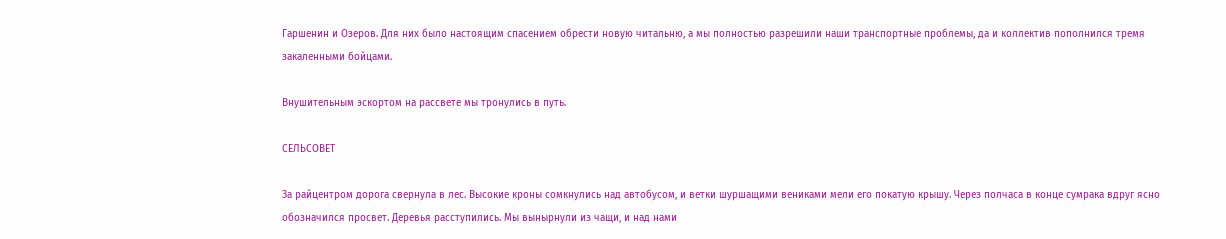Гаршенин и Озеров. Для них было настоящим спасением обрести новую читальню, а мы полностью разрешили наши транспортные проблемы, да и коллектив пополнился тремя закаленными бойцами.

Внушительным эскортом на рассвете мы тронулись в путь.

СЕЛЬСОВЕТ

За райцентром дорога свернула в лес. Высокие кроны сомкнулись над автобусом, и ветки шуршащими вениками мели его покатую крышу. Через полчаса в конце сумрака вдруг ясно обозначился просвет. Деревья расступились. Мы вынырнули из чащи, и над нами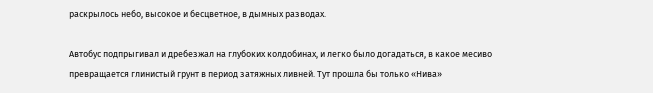раскрылось небо, высокое и бесцветное, в дымных разводах.

Автобус подпрыгивал и дребезжал на глубоких колдобинах, и легко было догадаться, в какое месиво превращается глинистый грунт в период затяжных ливней. Тут прошла бы только «Нива»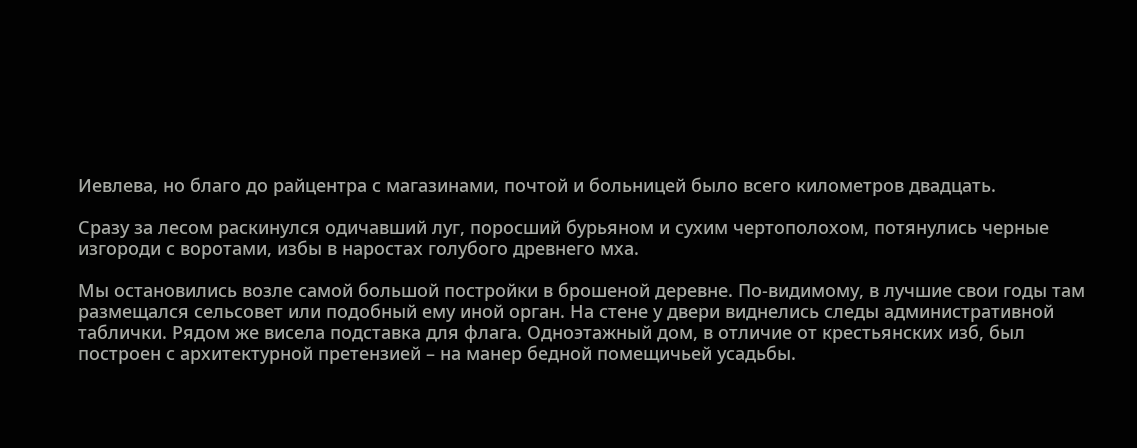Иевлева, но благо до райцентра с магазинами, почтой и больницей было всего километров двадцать.

Сразу за лесом раскинулся одичавший луг, поросший бурьяном и сухим чертополохом, потянулись черные изгороди с воротами, избы в наростах голубого древнего мха.

Мы остановились возле самой большой постройки в брошеной деревне. По-видимому, в лучшие свои годы там размещался сельсовет или подобный ему иной орган. На стене у двери виднелись следы административной таблички. Рядом же висела подставка для флага. Одноэтажный дом, в отличие от крестьянских изб, был построен с архитектурной претензией – на манер бедной помещичьей усадьбы.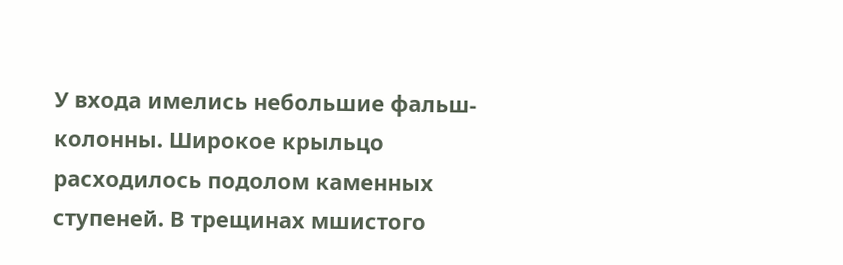У входа имелись небольшие фальш-колонны. Широкое крыльцо расходилось подолом каменных ступеней. В трещинах мшистого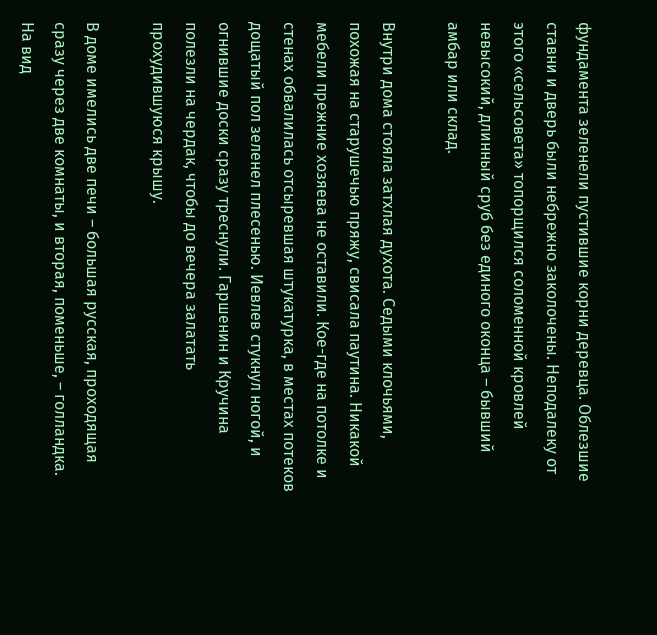фундамента зеленели пустившие корни деревца. Облезшие ставни и дверь были небрежно заколочены. Неподалеку от этого «сельсовета» топорщился соломенной кровлей невысокий, длинный сруб без единого оконца – бывший амбар или склад.

Внутри дома стояла затхлая духота. Седыми клочьями, похожая на старушечью пряжу, свисала паутина. Никакой мебели прежние хозяева не оставили. Кое-где на потолке и стенах обвалилась отсыревшая штукатурка, в местах потеков дощатый пол зеленел плесенью. Иевлев стукнул ногой, и огнившие доски сразу треснули. Гаршенин и Кручина полезли на чердак, чтобы до вечера залатать прохудившуюся крышу.

В доме имелись две печи – большая русская, проходящая сразу через две комнаты, и вторая, поменьше, – голландка. На вид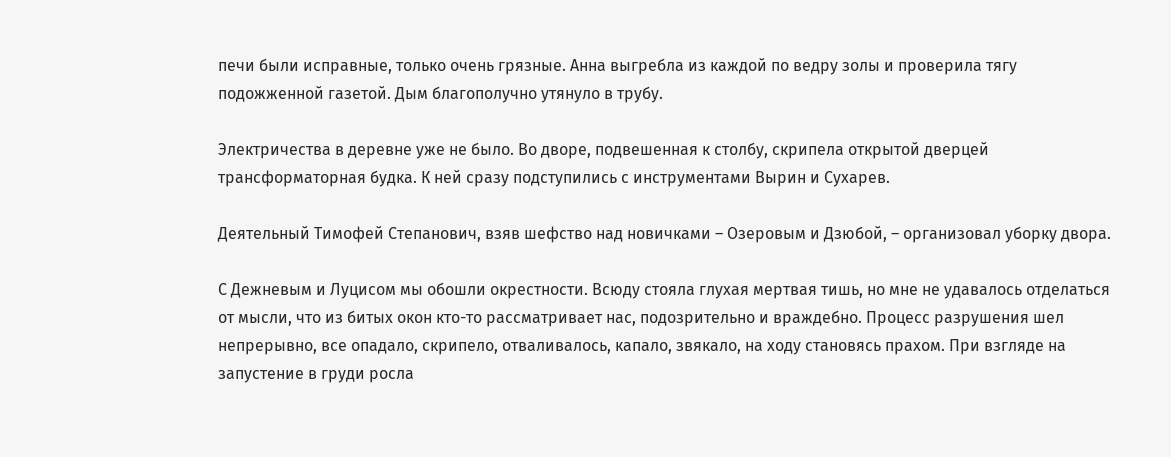печи были исправные, только очень грязные. Анна выгребла из каждой по ведру золы и проверила тягу подожженной газетой. Дым благополучно утянуло в трубу.

Электричества в деревне уже не было. Во дворе, подвешенная к столбу, скрипела открытой дверцей трансформаторная будка. К ней сразу подступились с инструментами Вырин и Сухарев.

Деятельный Тимофей Степанович, взяв шефство над новичками – Озеровым и Дзюбой, – организовал уборку двора.

С Дежневым и Луцисом мы обошли окрестности. Всюду стояла глухая мертвая тишь, но мне не удавалось отделаться от мысли, что из битых окон кто-то рассматривает нас, подозрительно и враждебно. Процесс разрушения шел непрерывно, все опадало, скрипело, отваливалось, капало, звякало, на ходу становясь прахом. При взгляде на запустение в груди росла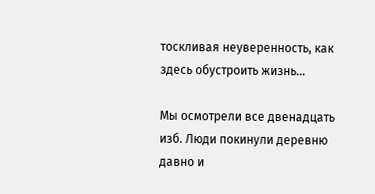тоскливая неуверенность, как здесь обустроить жизнь…

Мы осмотрели все двенадцать изб. Люди покинули деревню давно и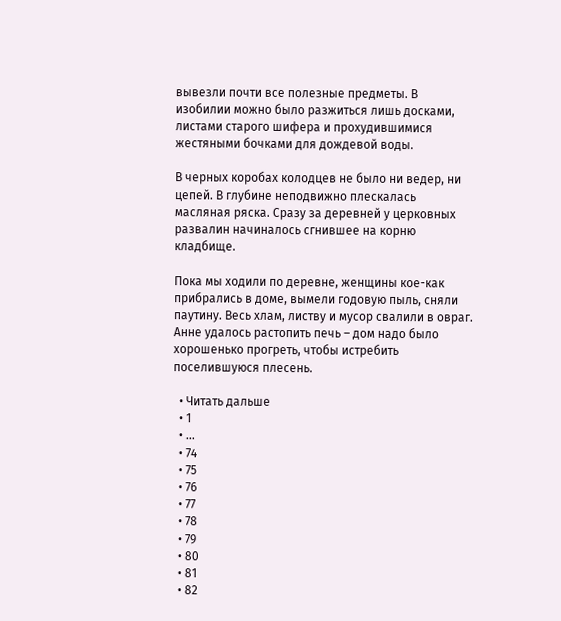вывезли почти все полезные предметы. В изобилии можно было разжиться лишь досками, листами старого шифера и прохудившимися жестяными бочками для дождевой воды.

В черных коробах колодцев не было ни ведер, ни цепей. В глубине неподвижно плескалась масляная ряска. Сразу за деревней у церковных развалин начиналось сгнившее на корню кладбище.

Пока мы ходили по деревне, женщины кое-как прибрались в доме, вымели годовую пыль, сняли паутину. Весь хлам, листву и мусор свалили в овраг. Анне удалось растопить печь – дом надо было хорошенько прогреть, чтобы истребить поселившуюся плесень.

  • Читать дальше
  • 1
  • ...
  • 74
  • 75
  • 76
  • 77
  • 78
  • 79
  • 80
  • 81
  • 82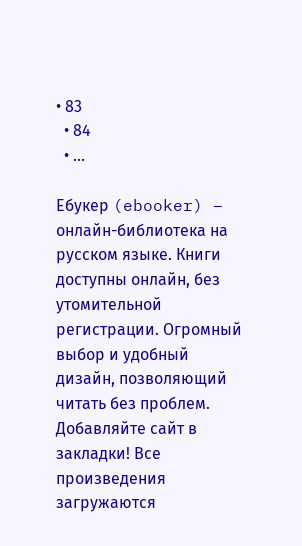• 83
  • 84
  • ...

Ебукер (ebooker) – онлайн-библиотека на русском языке. Книги доступны онлайн, без утомительной регистрации. Огромный выбор и удобный дизайн, позволяющий читать без проблем. Добавляйте сайт в закладки! Все произведения загружаются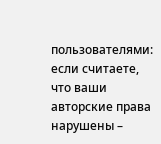пользователями: если считаете, что ваши авторские права нарушены –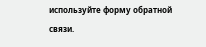используйте форму обратной связи.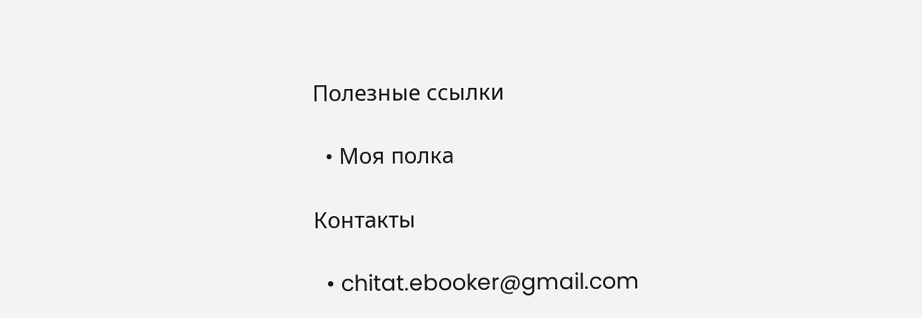Полезные ссылки

  • Моя полка

Контакты

  • chitat.ebooker@gmail.com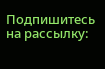Подпишитесь на рассылку: